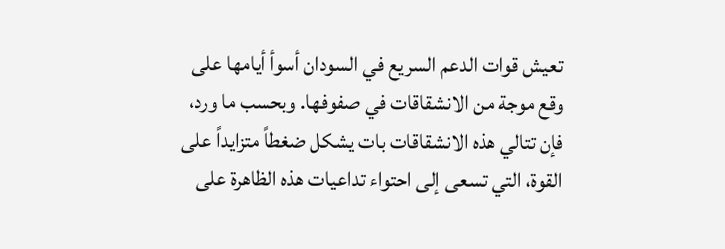تعيش قوات الدعم السريع في السودان أسوأ أيامها على وقع موجة من الانشقاقات في صفوفها. وبحسب ما ورد، فإن تتالي هذه الانشقاقات بات يشكل ضغطاً متزايداً على القوة، التي تسعى إلى احتواء تداعيات هذه الظاهرة على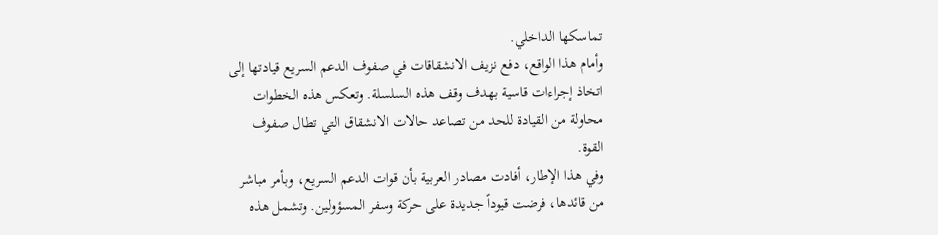تماسكها الداخلي.
وأمام هذا الواقع، دفع نزيف الانشقاقات في صفوف الدعم السريع قيادتها إلى اتخاذ إجراءات قاسية بهدف وقف هذه السلسلة. وتعكس هذه الخطوات محاولة من القيادة للحد من تصاعد حالات الانشقاق التي تطال صفوف القوة.
وفي هذا الإطار، أفادت مصادر العربية بأن قوات الدعم السريع، وبأمر مباشر من قائدها، فرضت قيوداً جديدة على حركة وسفر المسؤولين. وتشمل هذه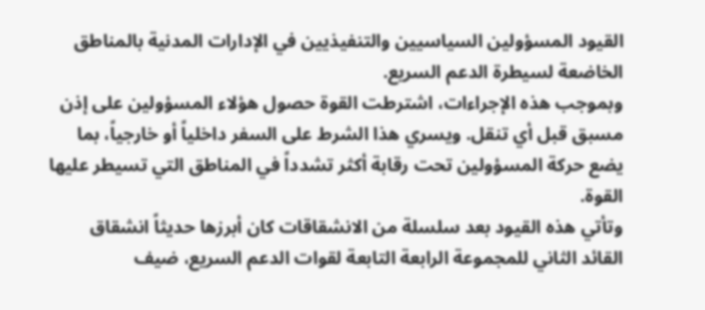القيود المسؤولين السياسيين والتنفيذيين في الإدارات المدنية بالمناطق الخاضعة لسيطرة الدعم السريع.
وبموجب هذه الإجراءات، اشترطت القوة حصول هؤلاء المسؤولين على إذن مسبق قبل أي تنقل. ويسري هذا الشرط على السفر داخلياً أو خارجياً، بما يضع حركة المسؤولين تحت رقابة أكثر تشدداً في المناطق التي تسيطر عليها القوة.
وتأتي هذه القيود بعد سلسلة من الانشقاقات كان أبرزها حديثاً انشقاق القائد الثاني للمجموعة الرابعة التابعة لقوات الدعم السريع، ضيف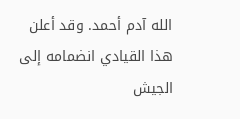الله آدم أحمد. وقد أعلن هذا القيادي انضمامه إلى الجيش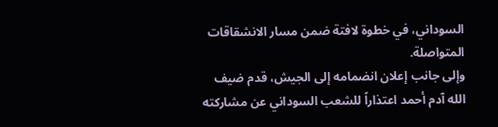السوداني، في خطوة لافتة ضمن مسار الانشقاقات المتواصلة.
وإلى جانب إعلان انضمامه إلى الجيش، قدم ضيف الله آدم أحمد اعتذاراً للشعب السوداني عن مشاركته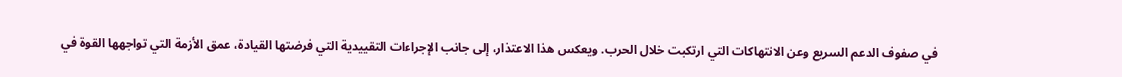في صفوف الدعم السريع وعن الانتهاكات التي ارتكبت خلال الحرب. ويعكس هذا الاعتذار، إلى جانب الإجراءات التقييدية التي فرضتها القيادة، عمق الأزمة التي تواجهها القوة في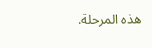هذه المرحلة.